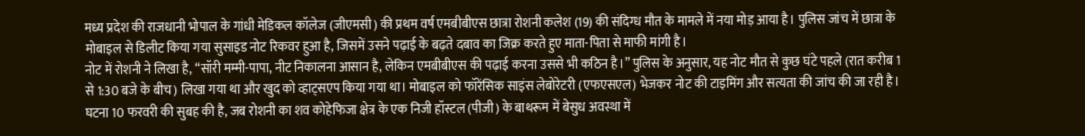मध्य प्रदेश की राजधानी भोपाल के गांधी मेडिकल कॉलेज (जीएमसी) की प्रथम वर्ष एमबीबीएस छात्रा रोशनी कलेश (19) की संदिग्ध मौत के मामले में नया मोड़ आया है। पुलिस जांच में छात्रा के मोबाइल से डिलीट किया गया सुसाइड नोट रिकवर हुआ है, जिसमें उसने पढ़ाई के बढ़ते दबाव का जिक्र करते हुए माता-पिता से माफी मांगी है।
नोट में रोशनी ने लिखा है, “सॉरी मम्मी-पापा, नीट निकालना आसान है, लेकिन एमबीबीएस की पढ़ाई करना उससे भी कठिन है।” पुलिस के अनुसार, यह नोट मौत से कुछ घंटे पहले (रात करीब 1 से 1:30 बजे के बीच) लिखा गया था और खुद को व्हाट्सएप किया गया था। मोबाइल को फॉरेंसिक साइंस लेबोरेटरी (एफएसएल) भेजकर नोट की टाइमिंग और सत्यता की जांच की जा रही है।
घटना 10 फरवरी की सुबह की है, जब रोशनी का शव कोहेफिजा क्षेत्र के एक निजी हॉस्टल (पीजी) के बाथरूम में बेसुध अवस्था में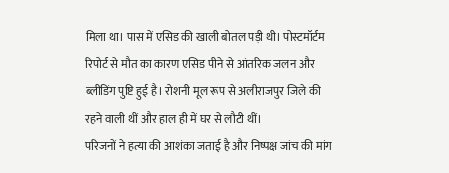मिला था। पास में एसिड की खाली बोतल पड़ी थी। पोस्टमॉर्टम रिपोर्ट से मौत का कारण एसिड पीने से आंतरिक जलन और ब्लीडिंग पुष्टि हुई है। रोशनी मूल रूप से अलीराजपुर जिले की रहने वाली थीं और हाल ही में घर से लौटी थीं।
परिजनों ने हत्या की आशंका जताई है और निष्पक्ष जांच की मांग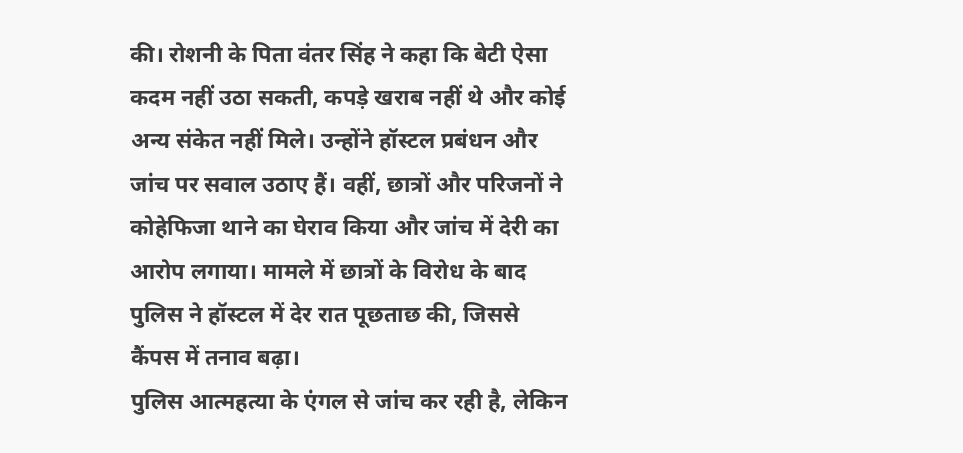की। रोशनी के पिता वंतर सिंह ने कहा कि बेटी ऐसा कदम नहीं उठा सकती, कपड़े खराब नहीं थे और कोई अन्य संकेत नहीं मिले। उन्होंने हॉस्टल प्रबंधन और जांच पर सवाल उठाए हैं। वहीं, छात्रों और परिजनों ने कोहेफिजा थाने का घेराव किया और जांच में देरी का आरोप लगाया। मामले में छात्रों के विरोध के बाद पुलिस ने हॉस्टल में देर रात पूछताछ की, जिससे कैंपस में तनाव बढ़ा।
पुलिस आत्महत्या के एंगल से जांच कर रही है, लेकिन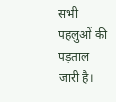सभी पहलुओं की पड़ताल जारी है।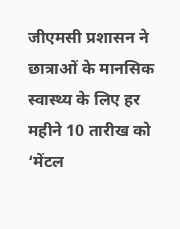जीएमसी प्रशासन ने छात्राओं के मानसिक स्वास्थ्य के लिए हर महीने 10 तारीख को ‘मेंटल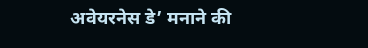अवेयरनेस डे’ मनाने की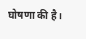घोषणा की है।